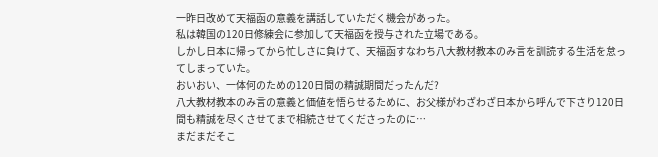一昨日改めて天福函の意義を講話していただく機会があった。
私は韓国の120日修練会に参加して天福函を授与された立場である。
しかし日本に帰ってから忙しさに負けて、天福函すなわち八大教材教本のみ言を訓読する生活を怠ってしまっていた。
おいおい、一体何のための120日間の精誠期間だったんだ?
八大教材教本のみ言の意義と価値を悟らせるために、お父様がわざわざ日本から呼んで下さり120日間も精誠を尽くさせてまで相続させてくださったのに…
まだまだそこ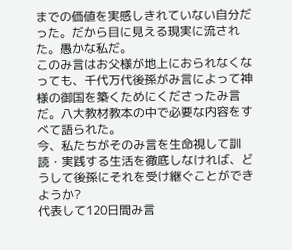までの価値を実感しきれていない自分だった。だから目に見える現実に流された。愚かな私だ。
このみ言はお父様が地上におられなくなっても、千代万代後孫がみ言によって神様の御国を築くためにくださったみ言だ。八大教材教本の中で必要な内容をすべて語られた。
今、私たちがそのみ言を生命視して訓読・実践する生活を徹底しなければ、どうして後孫にそれを受け継ぐことができようか?
代表して120日間み言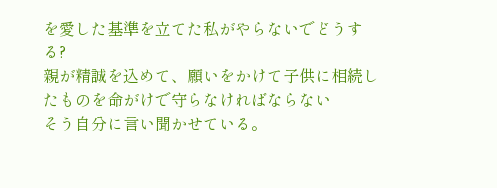を愛した基準を立てた私がやらないでどうする?
親が精誠を込めて、願いをかけて子供に相続したものを命がけで守らなければならない
そう自分に言い聞かせている。